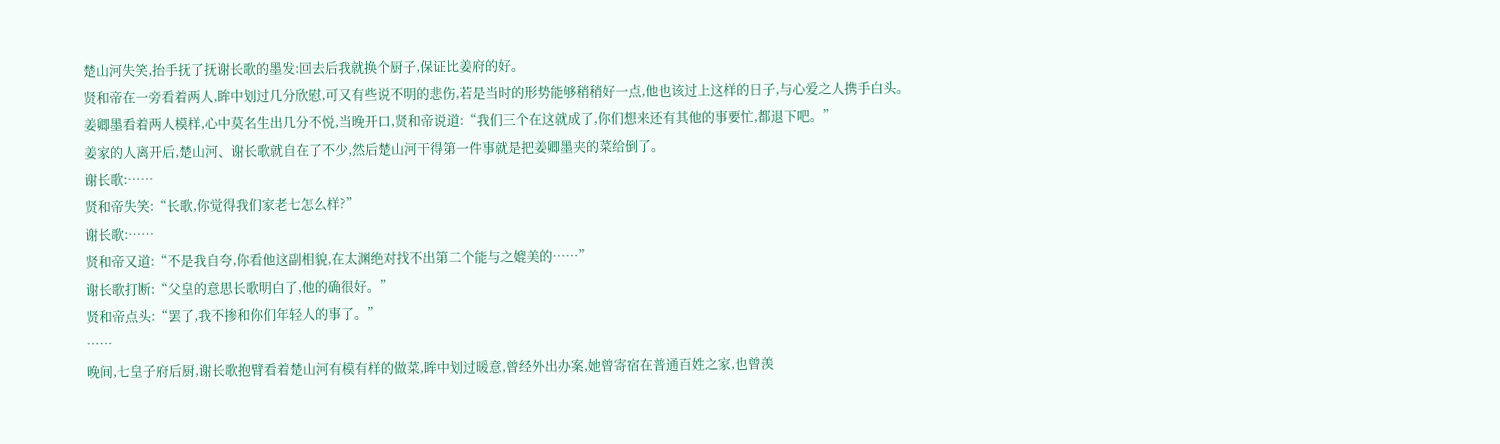楚山河失笑,抬手抚了抚谢长歌的墨发:回去后我就换个厨子,保证比姜府的好。
贤和帝在一旁看着两人,眸中划过几分欣慰,可又有些说不明的悲伤,若是当时的形势能够稍稍好一点,他也该过上这样的日子,与心爱之人携手白头。
姜卿墨看着两人模样,心中莫名生出几分不悦,当晚开口,贤和帝说道:“我们三个在这就成了,你们想来还有其他的事要忙,都退下吧。”
姜家的人离开后,楚山河、谢长歌就自在了不少,然后楚山河干得第一件事就是把姜卿墨夹的菜给倒了。
谢长歌:……
贤和帝失笑:“长歌,你觉得我们家老七怎么样?”
谢长歌:……
贤和帝又道:“不是我自夸,你看他这副相貌,在太渊绝对找不出第二个能与之媲美的……”
谢长歌打断:“父皇的意思长歌明白了,他的确很好。”
贤和帝点头:“罢了,我不掺和你们年轻人的事了。”
……
晚间,七皇子府后厨,谢长歌抱臂看着楚山河有模有样的做菜,眸中划过暖意,曾经外出办案,她曾寄宿在普通百姓之家,也曾羡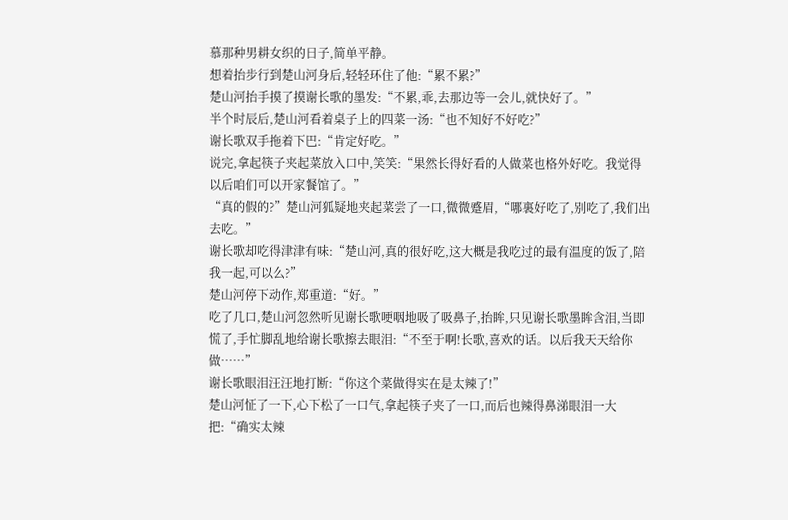慕那种男耕女织的日子,简单平静。
想着抬步行到楚山河身后,轻轻环住了他:“累不累?”
楚山河抬手摸了摸谢长歌的墨发:“不累,乖,去那边等一会儿,就快好了。”
半个时辰后,楚山河看着桌子上的四菜一汤:“也不知好不好吃?”
谢长歌双手拖着下巴:“肯定好吃。”
说完,拿起筷子夹起菜放入口中,笑笑:“果然长得好看的人做菜也格外好吃。我觉得以后咱们可以开家餐馆了。”
“真的假的?”楚山河狐疑地夹起菜尝了一口,微微蹙眉,“哪裏好吃了,别吃了,我们出去吃。”
谢长歌却吃得津津有味:“楚山河,真的很好吃,这大概是我吃过的最有温度的饭了,陪我一起,可以么?”
楚山河停下动作,郑重道:“好。”
吃了几口,楚山河忽然听见谢长歌哽咽地吸了吸鼻子,抬眸,只见谢长歌墨眸含泪,当即慌了,手忙脚乱地给谢长歌擦去眼泪:“不至于啊!长歌,喜欢的话。以后我天天给你做……”
谢长歌眼泪汪汪地打断:“你这个菜做得实在是太辣了!”
楚山河怔了一下,心下松了一口气,拿起筷子夹了一口,而后也辣得鼻涕眼泪一大把:“确实太辣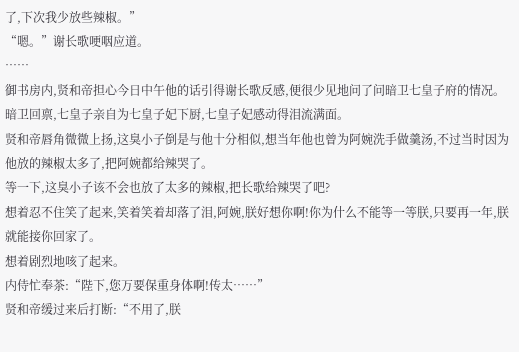了,下次我少放些辣椒。”
“嗯。”谢长歌哽咽应道。
……
御书房内,贤和帝担心今日中午他的话引得谢长歌反感,便很少见地问了问暗卫七皇子府的情况。
暗卫回禀,七皇子亲自为七皇子妃下厨,七皇子妃感动得泪流满面。
贤和帝唇角微微上扬,这臭小子倒是与他十分相似,想当年他也曾为阿婉洗手做羹汤,不过当时因为他放的辣椒太多了,把阿婉都给辣哭了。
等一下,这臭小子该不会也放了太多的辣椒,把长歌给辣哭了吧?
想着忍不住笑了起来,笑着笑着却落了泪,阿婉,朕好想你啊!你为什么不能等一等朕,只要再一年,朕就能接你回家了。
想着剧烈地咳了起来。
内侍忙奉茶:“陛下,您万要保重身体啊!传太……”
贤和帝缓过来后打断:“不用了,朕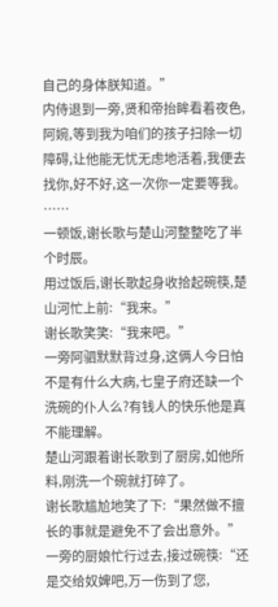自己的身体朕知道。”
内侍退到一旁,贤和帝抬眸看着夜色,阿婉,等到我为咱们的孩子扫除一切障碍,让他能无忧无虑地活着,我便去找你,好不好,这一次你一定要等我。
……
一顿饭,谢长歌与楚山河整整吃了半个时辰。
用过饭后,谢长歌起身收拾起碗筷,楚山河忙上前:“我来。”
谢长歌笑笑:“我来吧。”
一旁阿驷默默背过身,这俩人今日怕不是有什么大病,七皇子府还缺一个洗碗的仆人么?有钱人的快乐他是真不能理解。
楚山河跟着谢长歌到了厨房,如他所料,刚洗一个碗就打碎了。
谢长歌尴尬地笑了下:“果然做不擅长的事就是避免不了会出意外。”
一旁的厨娘忙行过去,接过碗筷:“还是交给奴婢吧,万一伤到了您,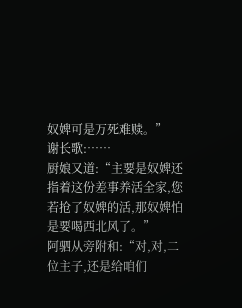奴婢可是万死难赎。”
谢长歌:……
厨娘又道:“主要是奴婢还指着这份差事养活全家,您若抢了奴婢的活,那奴婢怕是要喝西北风了。”
阿驷从旁附和:“对,对,二位主子,还是给咱们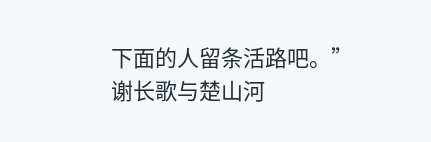下面的人留条活路吧。”
谢长歌与楚山河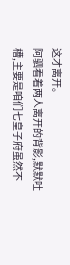这才离开。
阿驷看着两人离开的背影,默默吐槽,主要是咱们七皇子府虽然不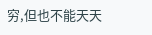穷,但也不能天天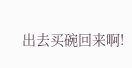出去买碗回来啊!